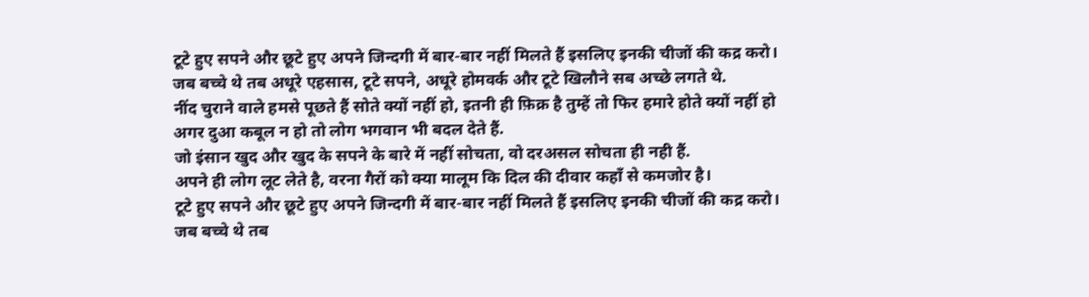टूटे हुए सपने और छूटे हुए अपने जिन्दगी में बार-बार नहीं मिलते हैं इसलिए इनकी चीजों की कद्र करो।
जब बच्चे थे तब अधूरे एहसास, टूटे सपने, अधूरे होमवर्क और टूटे खिलौने सब अच्छे लगते थे.
नींद चुराने वाले हमसे पूछते हैं सोते क्यों नहीं हो, इतनी ही फ़िक्र है तुम्हें तो फिर हमारे होते क्यों नहीं हो
अगर दुआ कबूल न हो तो लोग भगवान भी बदल देते हैं.
जो इंसान खुद और खुद के सपने के बारे में नहीं सोचता, वो दरअसल सोचता ही नही हैं.
अपने ही लोग लूट लेते है, वरना गैरों को क्या मालूम कि दिल की दीवार कहाँ से कमजोर है।
टूटे हुए सपने और छूटे हुए अपने जिन्दगी में बार-बार नहीं मिलते हैं इसलिए इनकी चीजों की कद्र करो।
जब बच्चे थे तब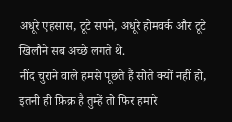अधूरे एहसास, टूटे सपने, अधूरे होमवर्क और टूटे खिलौने सब अच्छे लगते थे.
नींद चुराने वाले हमसे पूछते हैं सोते क्यों नहीं हो, इतनी ही फ़िक्र है तुम्हें तो फिर हमारे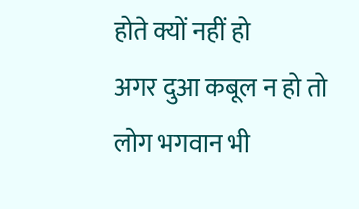होते क्यों नहीं हो
अगर दुआ कबूल न हो तो लोग भगवान भी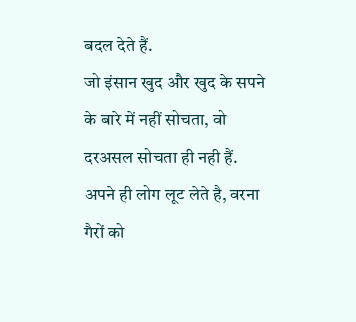बदल देते हैं.
जो इंसान खुद और खुद के सपने के बारे में नहीं सोचता, वो दरअसल सोचता ही नही हैं.
अपने ही लोग लूट लेते है, वरना गैरों को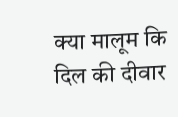क्या मालूम कि दिल की दीवार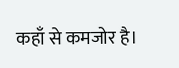कहाँ से कमजोर है।